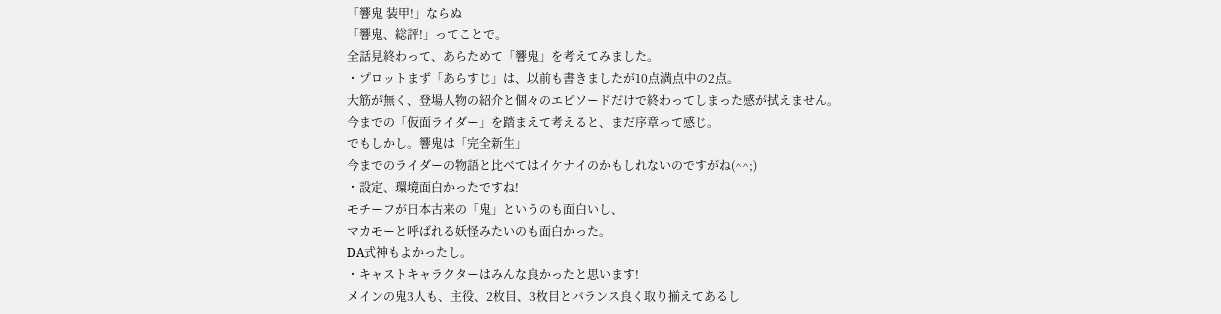「響鬼 装甲!」ならぬ
「響鬼、総評!」ってことで。
全話見終わって、あらためて「響鬼」を考えてみました。
・プロットまず「あらすじ」は、以前も書きましたが10点満点中の2点。
大筋が無く、登場人物の紹介と個々のエピソードだけで終わってしまった感が拭えません。
今までの「仮面ライダー」を踏まえて考えると、まだ序章って感じ。
でもしかし。響鬼は「完全新生」
今までのライダーの物語と比べてはイケナイのかもしれないのですがね(^^;)
・設定、環境面白かったですね!
モチーフが日本古来の「鬼」というのも面白いし、
マカモーと呼ばれる妖怪みたいのも面白かった。
DA式神もよかったし。
・キャストキャラクターはみんな良かったと思います!
メインの鬼3人も、主役、2枚目、3枚目とバランス良く取り揃えてあるし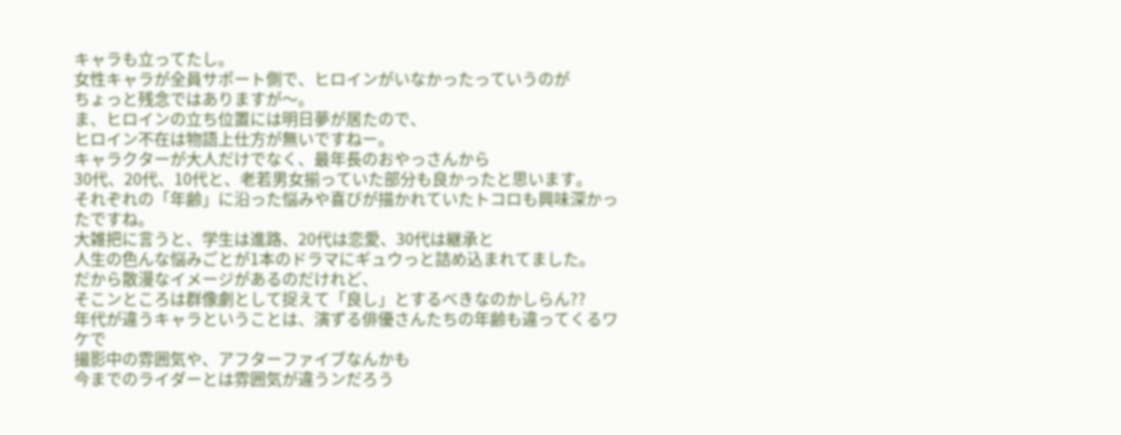キャラも立ってたし。
女性キャラが全員サポート側で、ヒロインがいなかったっていうのが
ちょっと残念ではありますが〜。
ま、ヒロインの立ち位置には明日夢が居たので、
ヒロイン不在は物語上仕方が無いですねー。
キャラクターが大人だけでなく、最年長のおやっさんから
30代、20代、10代と、老若男女揃っていた部分も良かったと思います。
それぞれの「年齢」に沿った悩みや喜びが描かれていたトコロも興味深かったですね。
大雑把に言うと、学生は進路、20代は恋愛、30代は継承と
人生の色んな悩みごとが1本のドラマにギュウっと詰め込まれてました。
だから散漫なイメージがあるのだけれど、
そこンところは群像劇として捉えて「良し」とするべきなのかしらん??
年代が違うキャラということは、演ずる俳優さんたちの年齢も違ってくるワケで
撮影中の雰囲気や、アフターファイブなんかも
今までのライダーとは雰囲気が違うンだろう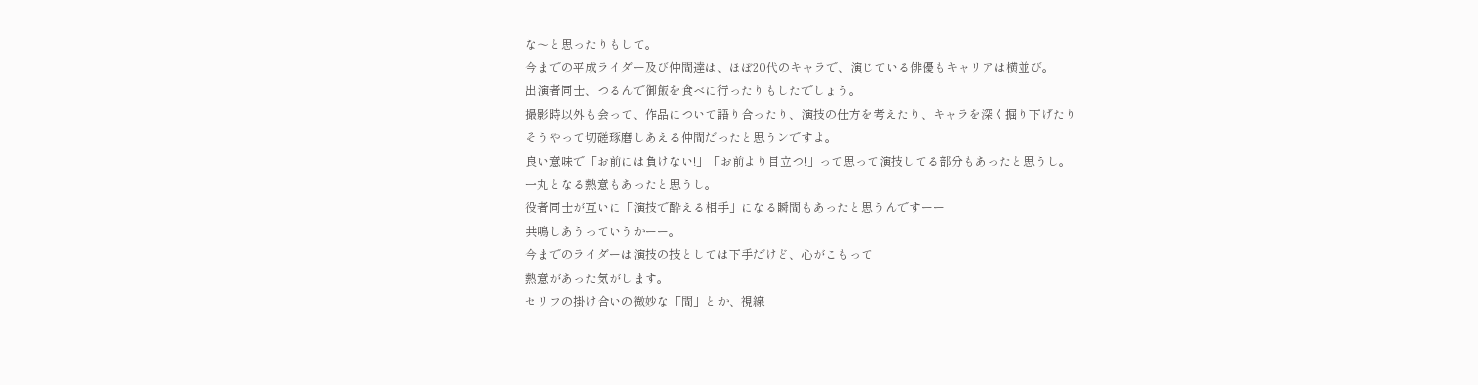な〜と思ったりもして。
今までの平成ライダー及び仲間達は、ほぼ20代のキャラで、演じている俳優もキャリアは横並び。
出演者同士、つるんで御飯を食べに行ったりもしたでしょう。
撮影時以外も会って、作品について語り合ったり、演技の仕方を考えたり、キャラを深く掘り下げたり
そうやって切磋琢磨しあえる仲間だったと思うンですよ。
良い意味で「お前には負けない!」「お前より目立つ!」って思って演技してる部分もあったと思うし。
一丸となる熱意もあったと思うし。
役者同士が互いに「演技で酔える相手」になる瞬間もあったと思うんですーー
共鳴しあうっていうかーー。
今までのライダーは演技の技としては下手だけど、心がこもって
熱意があった気がします。
セリフの掛け合いの微妙な「間」とか、視線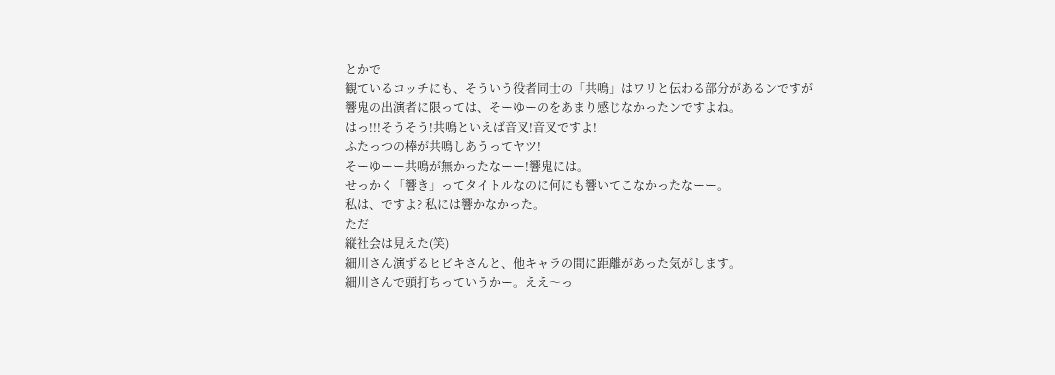とかで
観ているコッチにも、そういう役者同士の「共鳴」はワリと伝わる部分があるンですが
響鬼の出演者に限っては、そーゆーのをあまり感じなかったンですよね。
はっ!!!そうそう!共鳴といえば音叉!音叉ですよ!
ふたっつの棒が共鳴しあうってヤツ!
そーゆーー共鳴が無かったなーー!響鬼には。
せっかく「響き」ってタイトルなのに何にも響いてこなかったなーー。
私は、ですよ? 私には響かなかった。
ただ
縦社会は見えた(笑)
細川さん演ずるヒビキさんと、他キャラの間に距離があった気がします。
細川さんで頭打ちっていうかー。ええ〜っ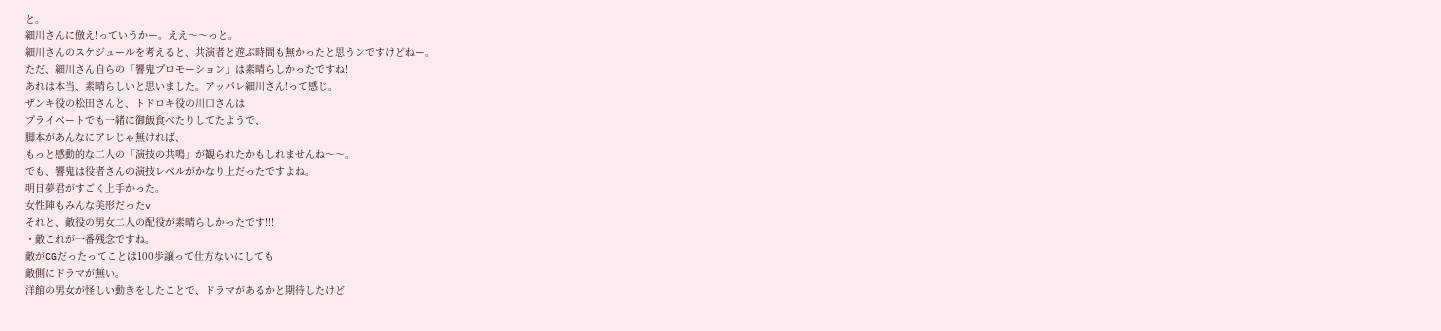と。
細川さんに倣え!っていうかー。ええ〜〜っと。
細川さんのスケジュールを考えると、共演者と遊ぶ時間も無かったと思うンですけどねー。
ただ、細川さん自らの「響鬼プロモーション」は素晴らしかったですね!
あれは本当、素晴らしいと思いました。アッパレ細川さん!って感じ。
ザンキ役の松田さんと、トドロキ役の川口さんは
プライベートでも一緒に御飯食べたりしてたようで、
脚本があんなにアレじゃ無ければ、
もっと感動的な二人の「演技の共鳴」が観られたかもしれませんね〜〜。
でも、響鬼は役者さんの演技レベルがかなり上だったですよね。
明日夢君がすごく上手かった。
女性陣もみんな美形だったv
それと、敵役の男女二人の配役が素晴らしかったです!!!
・敵これが一番残念ですね。
敵がCGだったってことは100歩譲って仕方ないにしても
敵側にドラマが無い。
洋館の男女が怪しい動きをしたことで、ドラマがあるかと期待したけど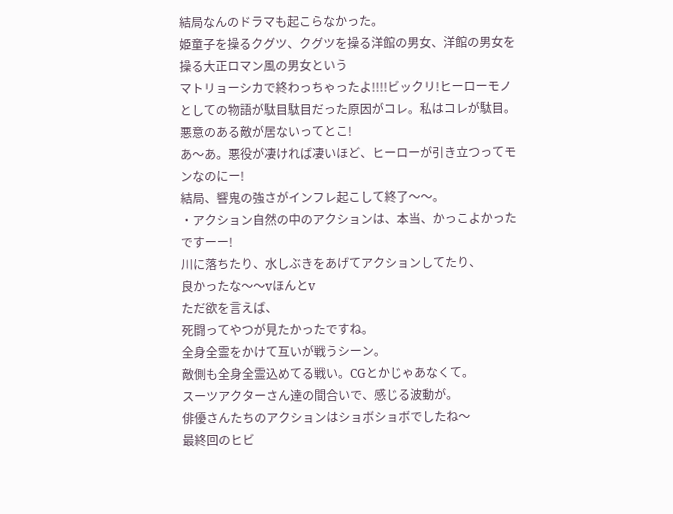結局なんのドラマも起こらなかった。
姫童子を操るクグツ、クグツを操る洋館の男女、洋館の男女を操る大正ロマン風の男女という
マトリョーシカで終わっちゃったよ!!!!ビックリ!ヒーローモノとしての物語が駄目駄目だった原因がコレ。私はコレが駄目。
悪意のある敵が居ないってとこ!
あ〜あ。悪役が凄ければ凄いほど、ヒーローが引き立つってモンなのにー!
結局、響鬼の強さがインフレ起こして終了〜〜。
・アクション自然の中のアクションは、本当、かっこよかったですーー!
川に落ちたり、水しぶきをあげてアクションしてたり、
良かったな〜〜vほんとv
ただ欲を言えば、
死闘ってやつが見たかったですね。
全身全霊をかけて互いが戦うシーン。
敵側も全身全霊込めてる戦い。CGとかじゃあなくて。
スーツアクターさん達の間合いで、感じる波動が。
俳優さんたちのアクションはショボショボでしたね〜
最終回のヒビ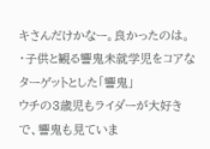キさんだけかなー。良かったのは。
・子供と観る響鬼未就学児をコアなターゲットとした「響鬼」
ウチの3歳児もライダーが大好きで、響鬼も見ていま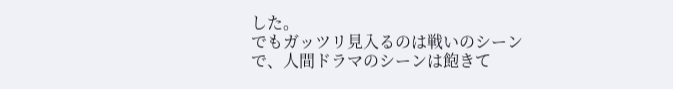した。
でもガッツリ見入るのは戦いのシーンで、人間ドラマのシーンは飽きて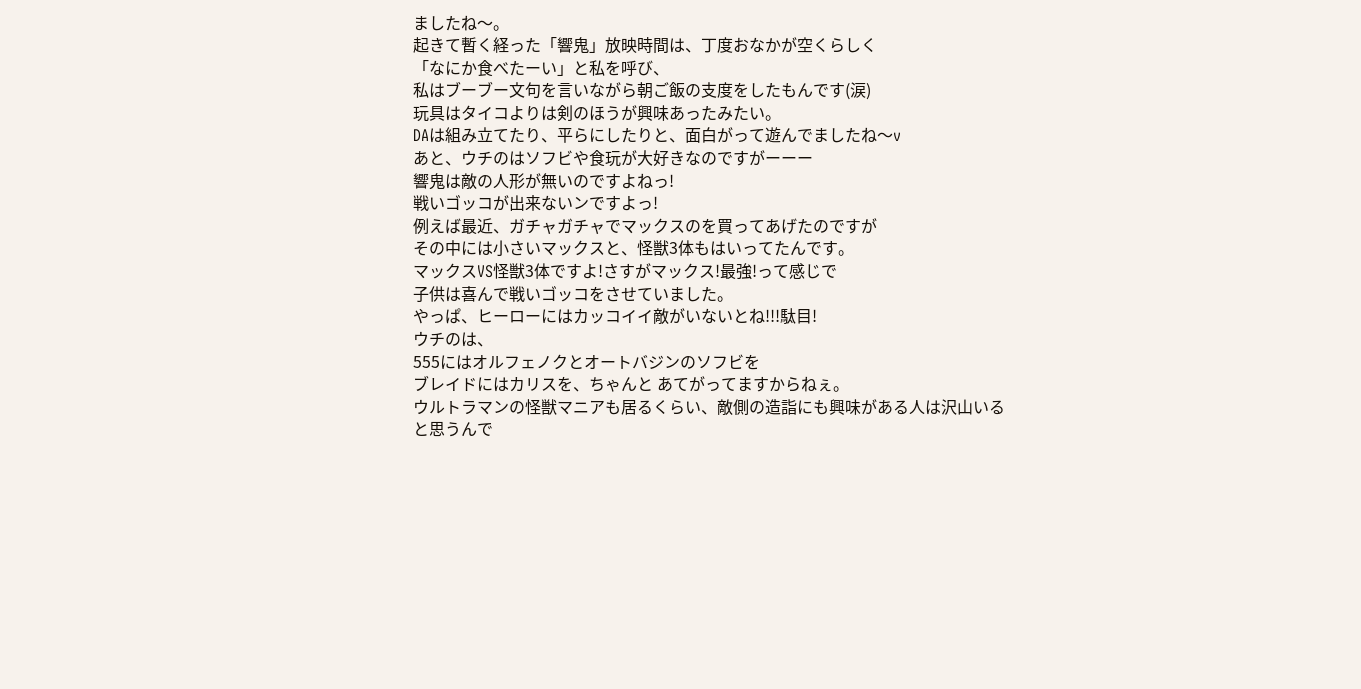ましたね〜。
起きて暫く経った「響鬼」放映時間は、丁度おなかが空くらしく
「なにか食べたーい」と私を呼び、
私はブーブー文句を言いながら朝ご飯の支度をしたもんです(涙)
玩具はタイコよりは剣のほうが興味あったみたい。
DAは組み立てたり、平らにしたりと、面白がって遊んでましたね〜v
あと、ウチのはソフビや食玩が大好きなのですがーーー
響鬼は敵の人形が無いのですよねっ!
戦いゴッコが出来ないンですよっ!
例えば最近、ガチャガチャでマックスのを買ってあげたのですが
その中には小さいマックスと、怪獣3体もはいってたんです。
マックスVS怪獣3体ですよ!さすがマックス!最強!って感じで
子供は喜んで戦いゴッコをさせていました。
やっぱ、ヒーローにはカッコイイ敵がいないとね!!!駄目!
ウチのは、
555にはオルフェノクとオートバジンのソフビを
ブレイドにはカリスを、ちゃんと あてがってますからねぇ。
ウルトラマンの怪獣マニアも居るくらい、敵側の造詣にも興味がある人は沢山いると思うんで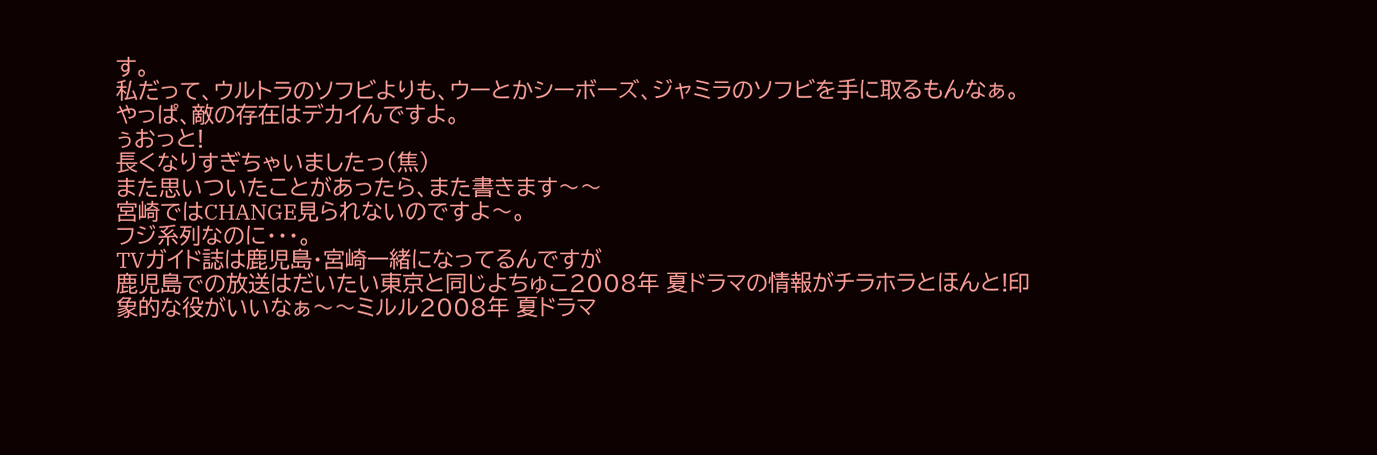す。
私だって、ウルトラのソフビよりも、ウーとかシーボーズ、ジャミラのソフビを手に取るもんなぁ。
やっぱ、敵の存在はデカイんですよ。
ぅおっと!
長くなりすぎちゃいましたっ(焦)
また思いついたことがあったら、また書きます〜〜
宮崎ではCHANGE見られないのですよ〜。
フジ系列なのに・・・。
TVガイド誌は鹿児島・宮崎一緒になってるんですが
鹿児島での放送はだいたい東京と同じよちゅこ2008年 夏ドラマの情報がチラホラとほんと!印象的な役がいいなぁ〜〜ミルル2008年 夏ドラマ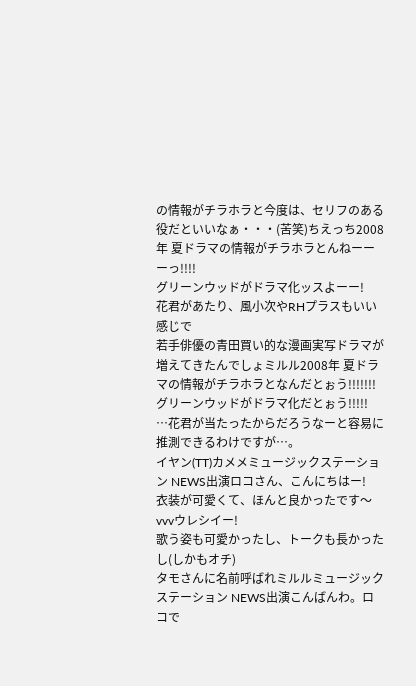の情報がチラホラと今度は、セリフのある役だといいなぁ・・・(苦笑)ちえっち2008年 夏ドラマの情報がチラホラとんねーーーっ!!!!
グリーンウッドがドラマ化ッスよーー!
花君があたり、風小次やRHプラスもいい感じで
若手俳優の青田買い的な漫画実写ドラマが増えてきたんでしょミルル2008年 夏ドラマの情報がチラホラとなんだとぉう!!!!!!!
グリーンウッドがドラマ化だとぉう!!!!!
…花君が当たったからだろうなーと容易に推測できるわけですが…。
イヤン(TT)カメメミュージックステーション NEWS出演ロコさん、こんにちはー!
衣装が可愛くて、ほんと良かったです〜vvvウレシイー!
歌う姿も可愛かったし、トークも長かったし(しかもオチ)
タモさんに名前呼ばれミルルミュージックステーション NEWS出演こんばんわ。ロコで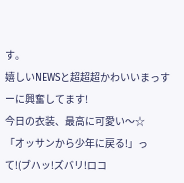す。
嬉しいNEWSと超超超かわいいまっすーに興奮してます!
今日の衣装、最高に可愛い〜☆
「オッサンから少年に戻る!」って!(ブハッ!ズバリ!ロコ